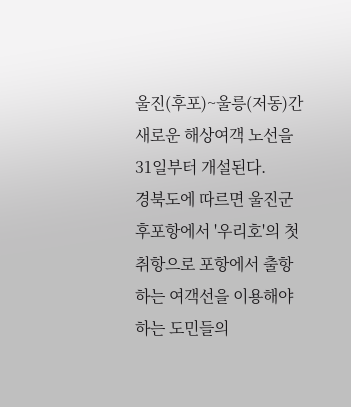울진(후포)~울릉(저동)간 새로운 해상여객 노선을 31일부터 개설된다.
경북도에 따르면 울진군 후포항에서 '우리호'의 첫 취항으로 포항에서 출항하는 여객선을 이용해야 하는 도민들의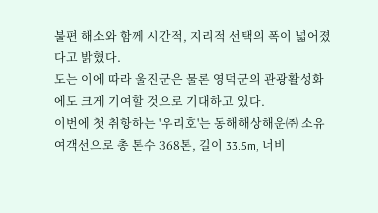불편 해소와 함께 시간적, 지리적 선택의 폭이 넓어졌다고 밝혔다.
도는 이에 따라 울진군은 물론 영덕군의 관광활성화에도 크게 기여할 것으로 기대하고 있다.
이번에 첫 취항하는 '우리호'는 동해해상해운㈜ 소유 여객선으로 총 톤수 368톤, 길이 33.5m, 너비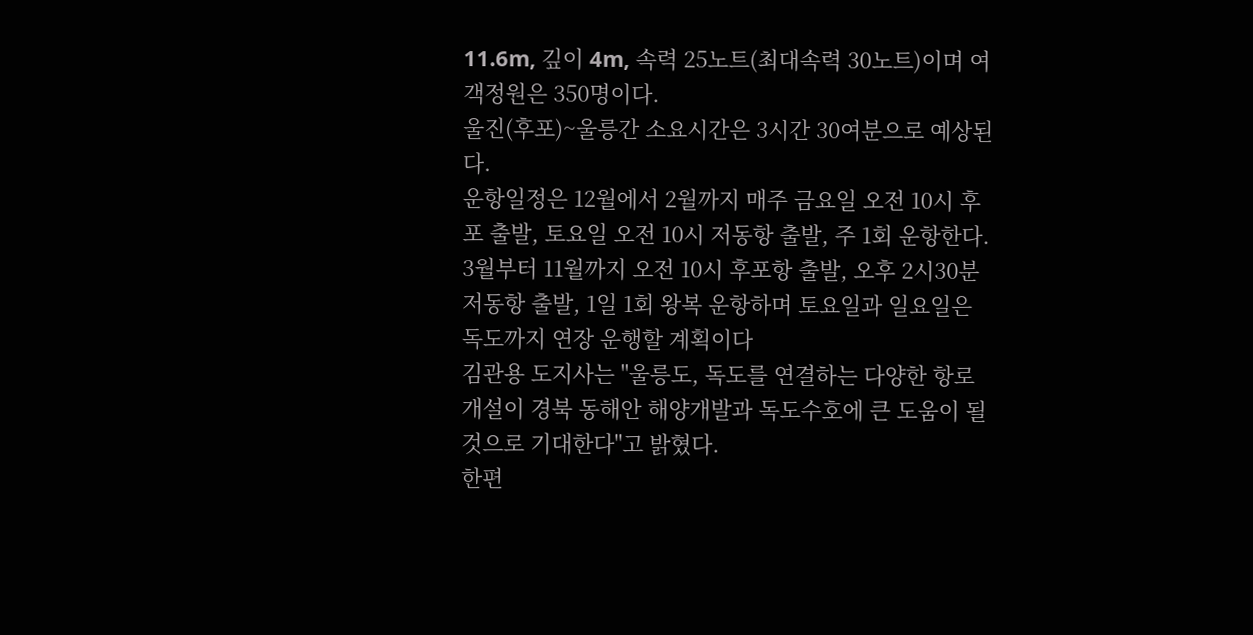11.6m, 깊이 4m, 속력 25노트(최대속력 30노트)이며 여객정원은 350명이다.
울진(후포)~울릉간 소요시간은 3시간 30여분으로 예상된다.
운항일정은 12월에서 2월까지 매주 금요일 오전 10시 후포 출발, 토요일 오전 10시 저동항 출발, 주 1회 운항한다.
3월부터 11월까지 오전 10시 후포항 출발, 오후 2시30분 저동항 출발, 1일 1회 왕복 운항하며 토요일과 일요일은 독도까지 연장 운행할 계획이다
김관용 도지사는 "울릉도, 독도를 연결하는 다양한 항로개설이 경북 동해안 해양개발과 독도수호에 큰 도움이 될 것으로 기대한다"고 밝혔다.
한편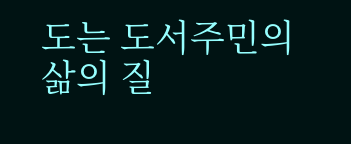도는 도서주민의 삶의 질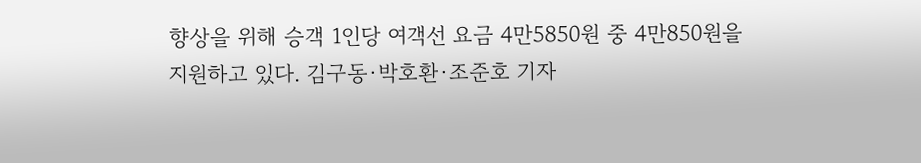향상을 위해 승객 1인당 여객선 요금 4만5850원 중 4만850원을 지원하고 있다. 김구동·박호환·조준호 기자